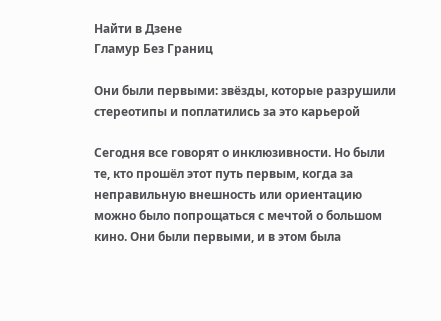Найти в Дзене
Гламур Без Границ

Они были первыми: звёзды, которые разрушили стереотипы и поплатились за это карьерой

Сегодня все говорят о инклюзивности. Но были те, кто прошёл этот путь первым, когда за неправильную внешность или ориентацию можно было попрощаться с мечтой о большом кино. Они были первыми, и в этом была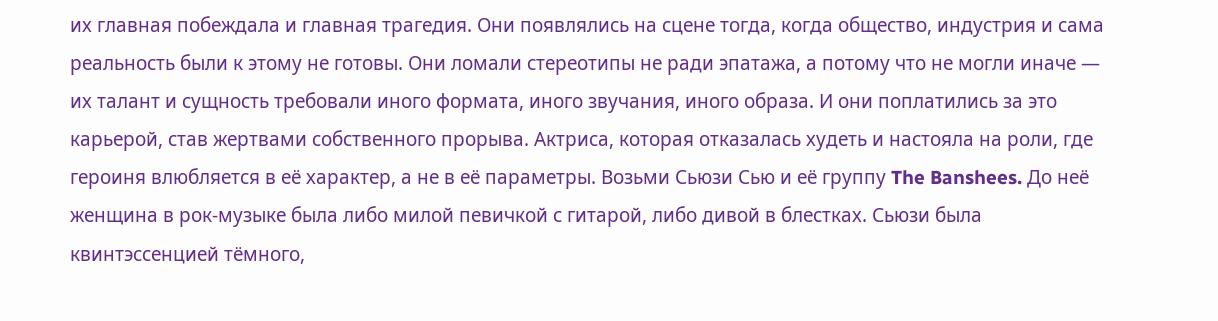их главная побеждала и главная трагедия. Они появлялись на сцене тогда, когда общество, индустрия и сама реальность были к этому не готовы. Они ломали стереотипы не ради эпатажа, а потому что не могли иначе — их талант и сущность требовали иного формата, иного звучания, иного образа. И они поплатились за это карьерой, став жертвами собственного прорыва. Актриса, которая отказалась худеть и настояла на роли, где героиня влюбляется в её характер, а не в её параметры. Возьми Сьюзи Сью и её группу The Banshees. До неё женщина в рок-музыке была либо милой певичкой с гитарой, либо дивой в блестках. Сьюзи была квинтэссенцией тёмного,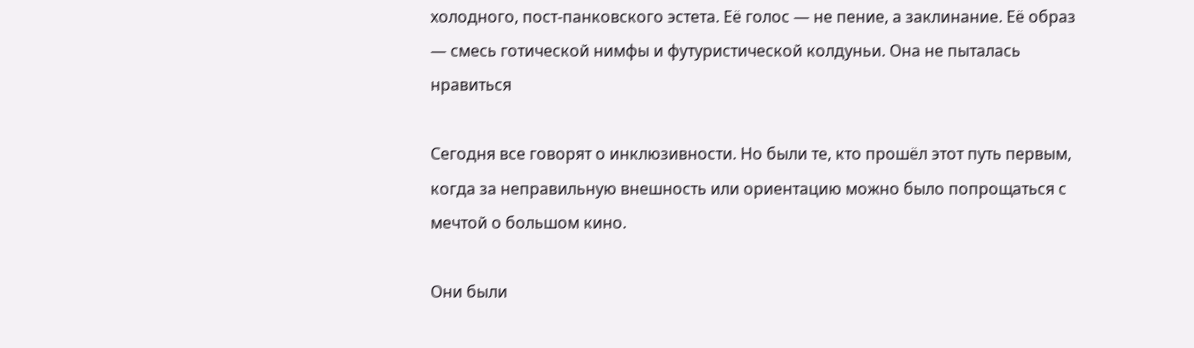холодного, пост-панковского эстета. Её голос — не пение, а заклинание. Её образ — смесь готической нимфы и футуристической колдуньи. Она не пыталась нравиться

Сегодня все говорят о инклюзивности. Но были те, кто прошёл этот путь первым, когда за неправильную внешность или ориентацию можно было попрощаться с мечтой о большом кино.

Они были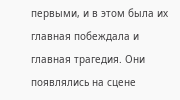первыми, и в этом была их главная побеждала и главная трагедия. Они появлялись на сцене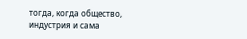тогда, когда общество, индустрия и сама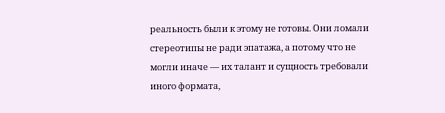реальность были к этому не готовы. Они ломали стереотипы не ради эпатажа, а потому что не могли иначе — их талант и сущность требовали иного формата,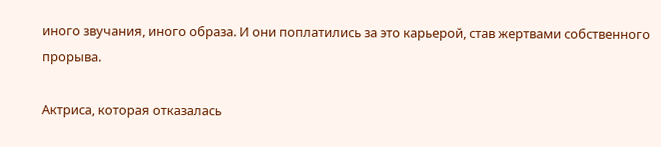иного звучания, иного образа. И они поплатились за это карьерой, став жертвами собственного прорыва.

Актриса, которая отказалась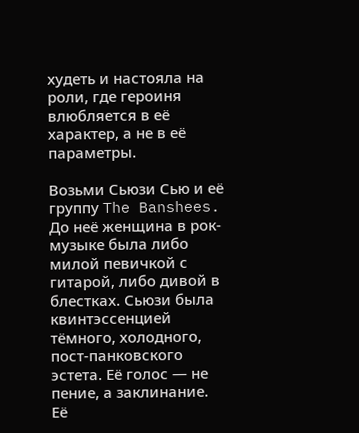худеть и настояла на роли, где героиня влюбляется в её характер, а не в её параметры.

Возьми Сьюзи Сью и её группу The Banshees. До неё женщина в рок-музыке была либо милой певичкой с гитарой, либо дивой в блестках. Сьюзи была квинтэссенцией тёмного, холодного, пост-панковского эстета. Её голос — не пение, а заклинание. Её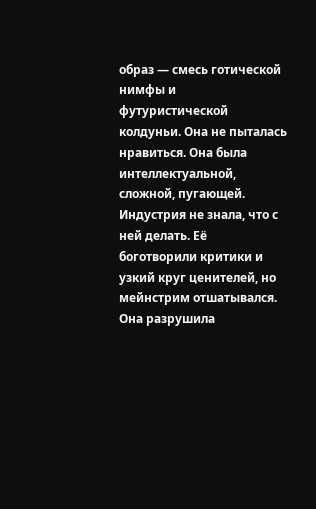образ — смесь готической нимфы и футуристической колдуньи. Она не пыталась нравиться. Она была интеллектуальной, сложной, пугающей. Индустрия не знала, что с ней делать. Её боготворили критики и узкий круг ценителей, но мейнстрим отшатывался. Она разрушила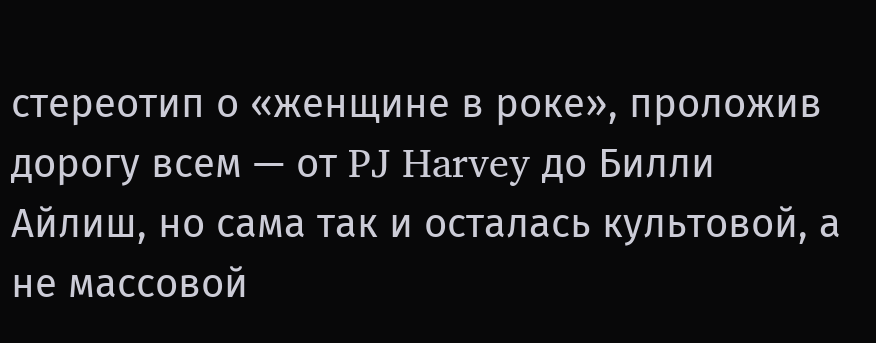стереотип о «женщине в роке», проложив дорогу всем — от PJ Harvey до Билли Айлиш, но сама так и осталась культовой, а не массовой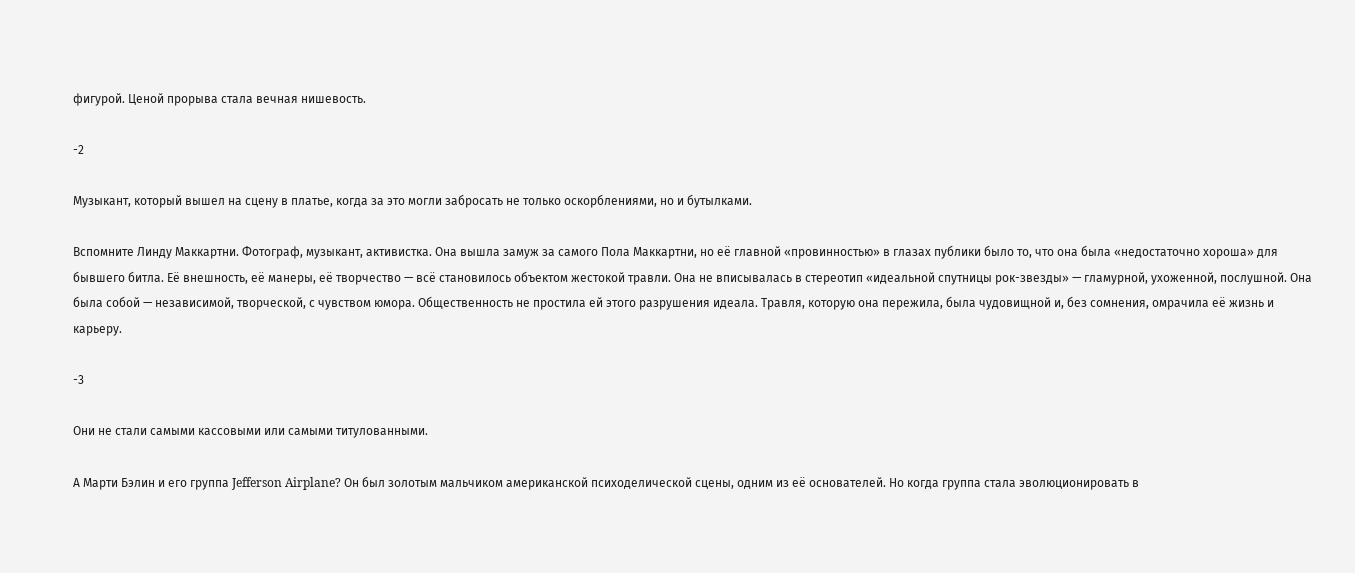фигурой. Ценой прорыва стала вечная нишевость.

-2

Музыкант, который вышел на сцену в платье, когда за это могли забросать не только оскорблениями, но и бутылками.

Вспомните Линду Маккартни. Фотограф, музыкант, активистка. Она вышла замуж за самого Пола Маккартни, но её главной «провинностью» в глазах публики было то, что она была «недостаточно хороша» для бывшего битла. Её внешность, её манеры, её творчество — всё становилось объектом жестокой травли. Она не вписывалась в стереотип «идеальной спутницы рок-звезды» — гламурной, ухоженной, послушной. Она была собой — независимой, творческой, с чувством юмора. Общественность не простила ей этого разрушения идеала. Травля, которую она пережила, была чудовищной и, без сомнения, омрачила её жизнь и карьеру.

-3

Они не стали самыми кассовыми или самыми титулованными.

А Марти Бэлин и его группа Jefferson Airplane? Он был золотым мальчиком американской психоделической сцены, одним из её основателей. Но когда группа стала эволюционировать в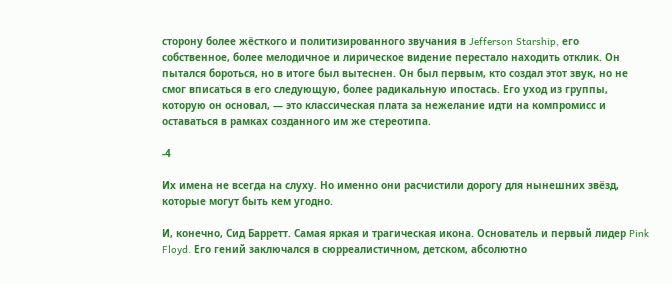сторону более жёсткого и политизированного звучания в Jefferson Starship, его собственное, более мелодичное и лирическое видение перестало находить отклик. Он пытался бороться, но в итоге был вытеснен. Он был первым, кто создал этот звук, но не смог вписаться в его следующую, более радикальную ипостась. Его уход из группы, которую он основал, — это классическая плата за нежелание идти на компромисс и оставаться в рамках созданного им же стереотипа.

-4

Их имена не всегда на слуху. Но именно они расчистили дорогу для нынешних звёзд, которые могут быть кем угодно.

И, конечно, Сид Барретт. Самая яркая и трагическая икона. Основатель и первый лидер Pink Floyd. Его гений заключался в сюрреалистичном, детском, абсолютно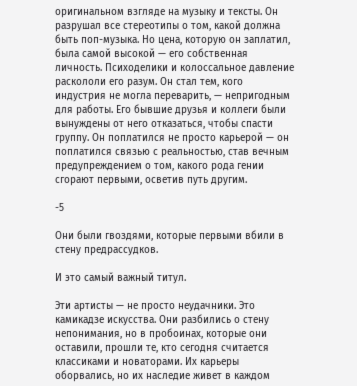оригинальном взгляде на музыку и тексты. Он разрушал все стереотипы о том, какой должна быть поп-музыка. Но цена, которую он заплатил, была самой высокой — его собственная личность. Психоделики и колоссальное давление раскололи его разум. Он стал тем, кого индустрия не могла переварить, — непригодным для работы. Его бывшие друзья и коллеги были вынуждены от него отказаться, чтобы спасти группу. Он поплатился не просто карьерой — он поплатился связью с реальностью, став вечным предупреждением о том, какого рода гении сгорают первыми, осветив путь другим.

-5

Они были гвоздями, которые первыми вбили в стену предрассудков.

И это самый важный титул.

Эти артисты — не просто неудачники. Это камикадзе искусства. Они разбились о стену непонимания, но в пробоинах, которые они оставили, прошли те, кто сегодня считается классиками и новаторами. Их карьеры оборвались, но их наследие живет в каждом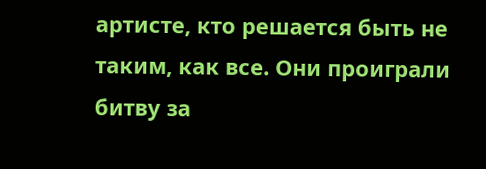артисте, кто решается быть не таким, как все. Они проиграли битву за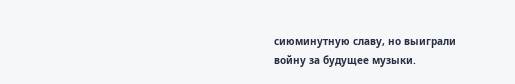сиюминутную славу, но выиграли войну за будущее музыки.